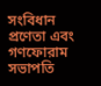সংবিধান প্রণেতা এবং গণফোরাম সভাপতি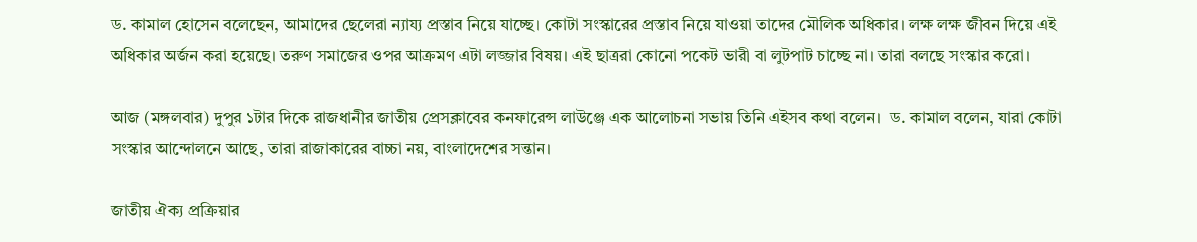ড. কামাল হোসেন বলেছেন, আমাদের ছেলেরা ন্যায্য প্রস্তাব নিয়ে যাচ্ছে। কোটা সংস্কারের প্রস্তাব নিয়ে যাওয়া তাদের মৌলিক অধিকার। লক্ষ লক্ষ জীবন দিয়ে এই অধিকার অর্জন করা হয়েছে। তরুণ সমাজের ওপর আক্রমণ এটা লজ্জার বিষয়। এই ছাত্ররা কোনো পকেট ভারী বা লুটপাট চাচ্ছে না। তারা বলছে সংস্কার করো।

আজ (মঙ্গলবার) দুপুর ১টার দিকে রাজধানীর জাতীয় প্রেসক্লাবের কনফারেন্স লাউঞ্জে এক আলোচনা সভায় তিনি এইসব কথা বলেন।  ড. কামাল বলেন, যারা কোটা সংস্কার আন্দোলনে আছে, তারা রাজাকারের বাচ্চা নয়, বাংলাদেশের সন্তান।

জাতীয় ঐক্য প্রক্রিয়ার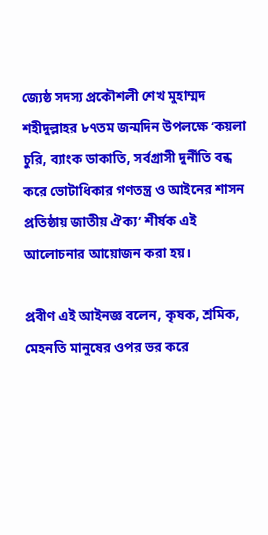জ্যেষ্ঠ সদস্য প্রকৌশলী শেখ মুহাম্মদ শহীদুল্লাহর ৮৭তম জন্মদিন উপলক্ষে ‘কয়লা চুরি, ব্যাংক ডাকাতি, সর্বগ্রাসী দুর্নীতি বন্ধ করে ভোটাধিকার গণতন্ত্র ও আইনের শাসন প্রতিষ্ঠায় জাতীয় ঐক্য’ শীর্ষক এই আলোচনার আয়োজন করা হয়।

প্রবীণ এই আইনজ্ঞ বলেন, কৃষক, শ্রমিক, মেহনতি মানুষের ওপর ভর করে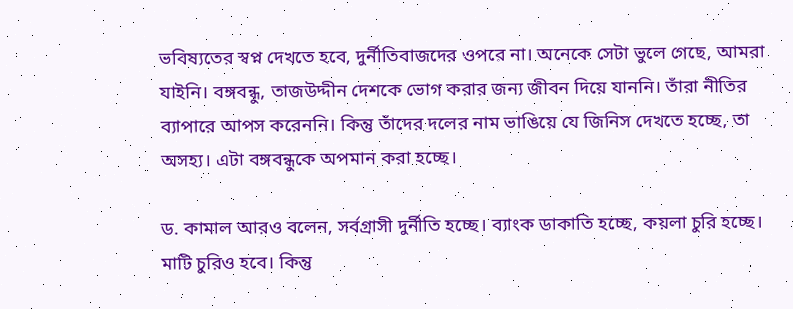ভবিষ্যতের স্বপ্ন দেখতে হবে, দুর্নীতিবাজদের ওপরে না। অনেকে সেটা ভুলে গেছে, আমরা যাইনি। বঙ্গবন্ধু, তাজউদ্দীন দেশকে ভোগ করার জন্য জীবন দিয়ে যাননি। তাঁরা নীতির ব্যাপারে আপস করেননি। কিন্তু তাঁদের দলের নাম ভাঙিয়ে যে জিনিস দেখতে হচ্ছে, তা অসহ্য। এটা বঙ্গবন্ধুকে অপমান করা হচ্ছে।

ড. কামাল আরও বলেন, সর্বগ্রাসী দুর্নীতি হচ্ছে। ব্যাংক ডাকাতি হচ্ছে, কয়লা চুরি হচ্ছে। মাটি চুরিও হবে। কিন্তু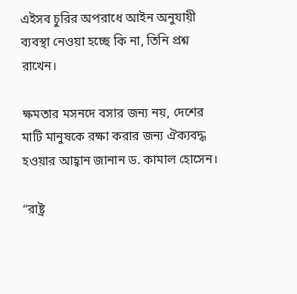এইসব চুরির অপরাধে আইন অনুযায়ী ব্যবস্থা নেওয়া হচ্ছে কি না, তিনি প্রশ্ন রাখেন।

ক্ষমতার মসনদে বসার জন্য নয়, দেশের মাটি মানুষকে রক্ষা করার জন্য ঐক্যবদ্ধ হওয়ার আহ্বান জানান ড. কামাল হোসেন।

“রাষ্ট্র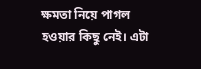ক্ষমতা নিয়ে পাগল হওয়ার কিছু নেই। এটা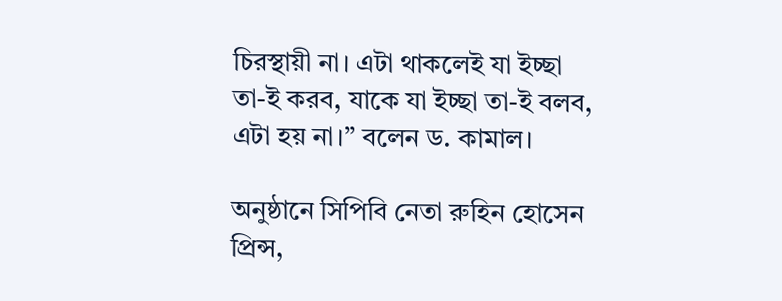চিরস্থায়ী না। এটা থাকলেই যা ইচ্ছা তা-ই করব, যাকে যা ইচ্ছা তা-ই বলব, এটা হয় না।” বলেন ড. কামাল।

অনুষ্ঠানে সিপিবি নেতা রুহিন হোসেন প্রিন্স,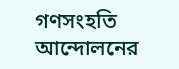গণসংহতি আন্দোলনের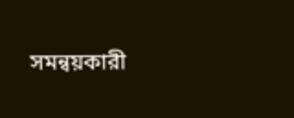সমন্বয়কারী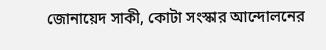জোনায়েদ সাকী, কোটা সংস্কার আন্দোলনের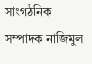সাংগঠনিক সম্পাদক নাজিমুল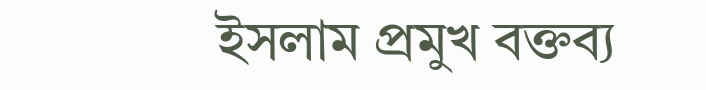ইসলাম প্রমুখ বক্তব্য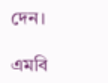দেন।

এমবি